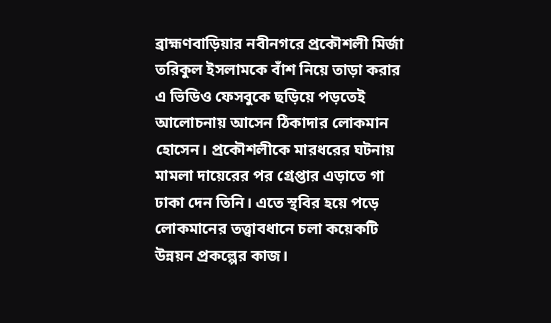ব্রাহ্মণবাড়িয়ার নবীনগরে প্রকৌশলী মির্জা তরিকুল ইসলামকে বাঁশ নিয়ে তাড়া করার এ ভিডিও ফেসবুকে ছড়িয়ে পড়তেই আলোচনায় আসেন ঠিকাদার লোকমান হোসেন। প্রকৌশলীকে মারধরের ঘটনায় মামলা দায়েরের পর গ্রেপ্তার এড়াতে গা ঢাকা দেন তিনি। এতে স্থবির হয়ে পড়ে লোকমানের তত্ত্বাবধানে চলা কয়েকটি উন্নয়ন প্রকল্পের কাজ।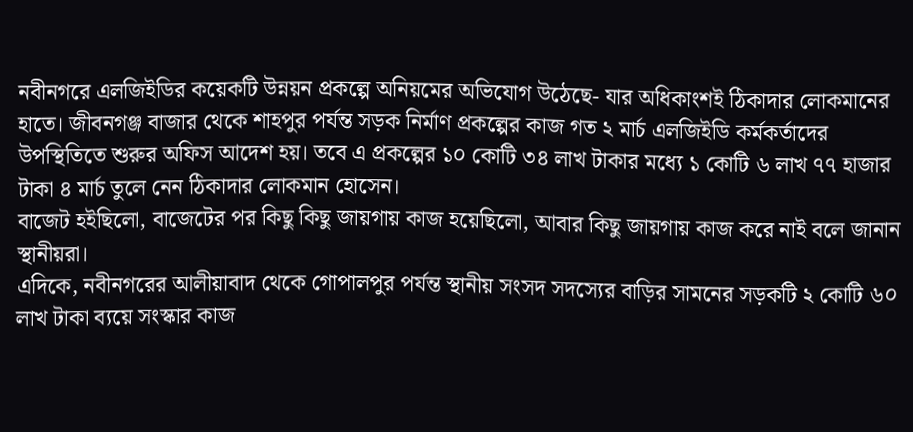নবীনগরে এলজিইডির কয়েকটি উন্নয়ন প্রকল্পে অনিয়মের অভিযোগ উঠেছে- যার অধিকাংশই ঠিকাদার লোকমানের হাতে। জীবনগঞ্জ বাজার থেকে শাহপুর পর্যন্ত সড়ক নির্মাণ প্রকল্পের কাজ গত ২ মার্চ এলজিইডি কর্মকর্তাদের উপস্থিতিতে শুরুর অফিস আদেশ হয়। তবে এ প্রকল্পের ১০ কোটি ৩৪ লাখ টাকার মধ্যে ১ কোটি ৬ লাখ ৭৭ হাজার টাকা ৪ মার্চ তুলে নেন ঠিকাদার লোকমান হোসেন।
বাজেট হইছিলো, বাজেটের পর কিছু কিছু জায়গায় কাজ হয়েছিলো, আবার কিছু জায়গায় কাজ করে নাই বলে জানান স্থানীয়রা।
এদিকে, নবীনগরের আলীয়াবাদ থেকে গোপালপুর পর্যন্ত স্থানীয় সংসদ সদস্যের বাড়ির সামনের সড়কটি ২ কোটি ৬০ লাখ টাকা ব্যয়ে সংস্কার কাজ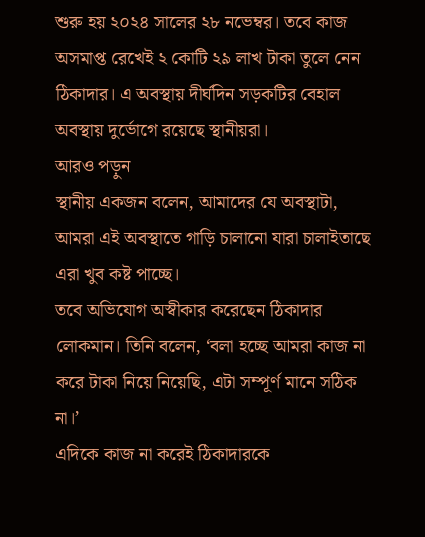শুরু হয় ২০২৪ সালের ২৮ নভেম্বর। তবে কাজ অসমাপ্ত রেখেই ২ কোটি ২৯ লাখ টাকা তুলে নেন ঠিকাদার। এ অবস্থায় দীর্ঘদিন সড়কটির বেহাল অবস্থায় দুর্ভোগে রয়েছে স্থানীয়রা।
আরও পড়ুন
স্থানীয় একজন বলেন, আমাদের যে অবস্থাটা, আমরা এই অবস্থাতে গাড়ি চালানো যারা চালাইতাছে এরা খুব কষ্ট পাচ্ছে।
তবে অভিযোগ অস্বীকার করেছেন ঠিকাদার লোকমান। তিনি বলেন, ‘বলা হচ্ছে আমরা কাজ না করে টাকা নিয়ে নিয়েছি, এটা সম্পূর্ণ মানে সঠিক না।’
এদিকে কাজ না করেই ঠিকাদারকে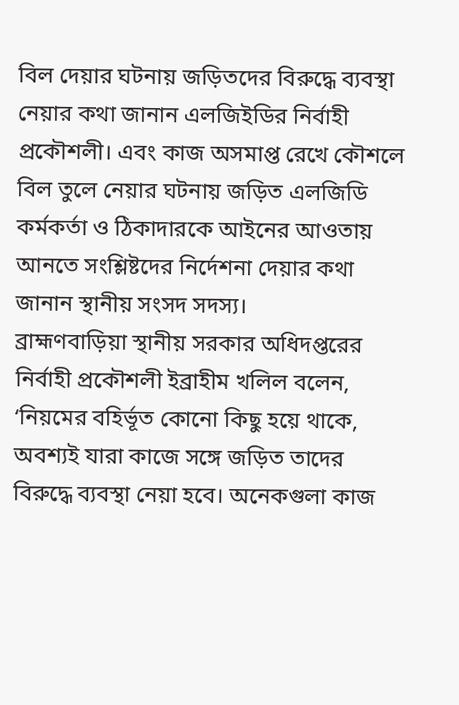বিল দেয়ার ঘটনায় জড়িতদের বিরুদ্ধে ব্যবস্থা নেয়ার কথা জানান এলজিইডির নির্বাহী প্রকৌশলী। এবং কাজ অসমাপ্ত রেখে কৌশলে বিল তুলে নেয়ার ঘটনায় জড়িত এলজিডি কর্মকর্তা ও ঠিকাদারকে আইনের আওতায় আনতে সংশ্লিষ্টদের নির্দেশনা দেয়ার কথা জানান স্থানীয় সংসদ সদস্য।
ব্রাহ্মণবাড়িয়া স্থানীয় সরকার অধিদপ্তরের নির্বাহী প্রকৌশলী ইব্রাহীম খলিল বলেন, ‘নিয়মের বহির্ভূত কোনো কিছু হয়ে থাকে, অবশ্যই যারা কাজে সঙ্গে জড়িত তাদের বিরুদ্ধে ব্যবস্থা নেয়া হবে। অনেকগুলা কাজ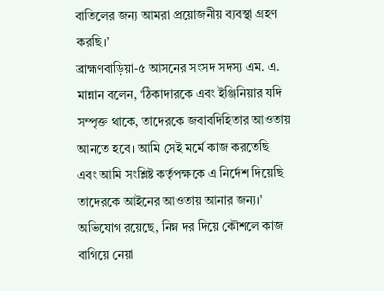বাতিলের জন্য আমরা প্রয়োজনীয় ব্যবস্থা গ্রহণ করছি।’
ব্রাহ্মণবাড়িয়া-৫ আসনের সংসদ সদস্য এম. এ. মান্নান বলেন, ‘ঠিকাদারকে এবং ইঞ্জিনিয়ার যদি সম্পৃক্ত থাকে, তাদেরকে জবাবদিহিতার আওতায় আনতে হবে। আমি সেই মর্মে কাজ করতেছি এবং আমি সংশ্লিষ্ট কর্তৃপক্ষকে এ নির্দেশ দিয়েছি তাদেরকে আইনের আওতায় আনার জন্য।’
অভিযোগ রয়েছে, নিম্ন দর দিয়ে কৌশলে কাজ বাগিয়ে নেয়া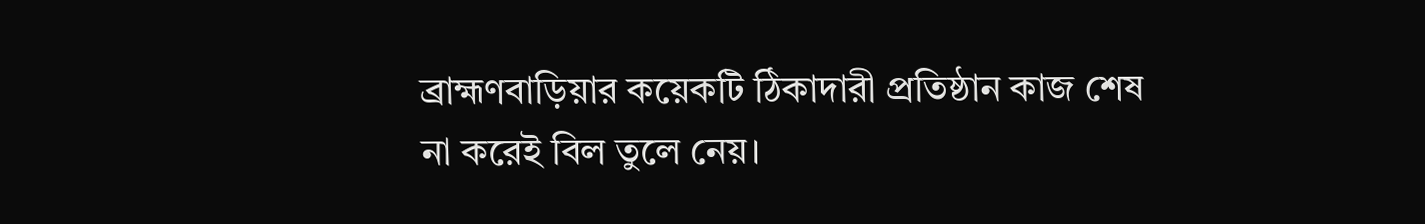ব্রাহ্মণবাড়িয়ার কয়েকটি ঠিকাদারী প্রতিষ্ঠান কাজ শেষ না করেই বিল তুলে নেয়।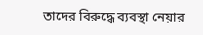তাদের বিরুদ্ধে ব্যবস্থা নেয়ার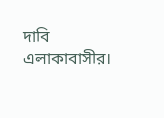দাবি এলাকাবাসীর।